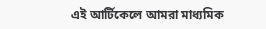এই আর্টিকেলে আমরা মাধ্যমিক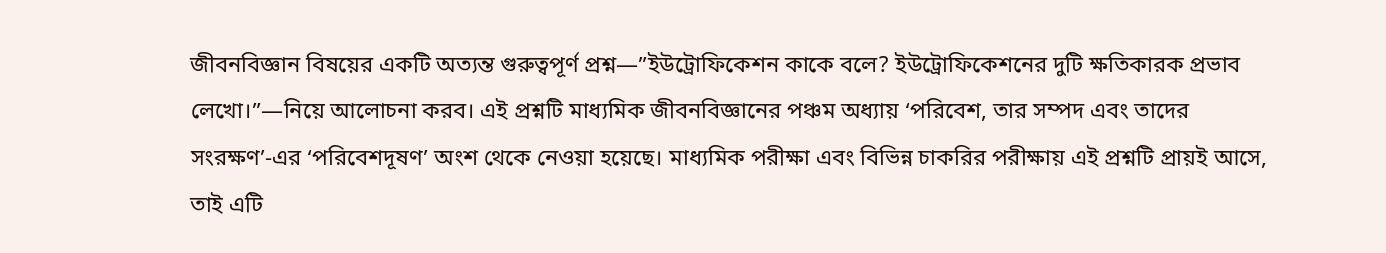জীবনবিজ্ঞান বিষয়ের একটি অত্যন্ত গুরুত্বপূর্ণ প্রশ্ন—”ইউট্রোফিকেশন কাকে বলে? ইউট্রোফিকেশনের দুটি ক্ষতিকারক প্রভাব লেখো।”—নিয়ে আলোচনা করব। এই প্রশ্নটি মাধ্যমিক জীবনবিজ্ঞানের পঞ্চম অধ্যায় ‘পরিবেশ, তার সম্পদ এবং তাদের সংরক্ষণ’-এর ‘পরিবেশদূষণ’ অংশ থেকে নেওয়া হয়েছে। মাধ্যমিক পরীক্ষা এবং বিভিন্ন চাকরির পরীক্ষায় এই প্রশ্নটি প্রায়ই আসে, তাই এটি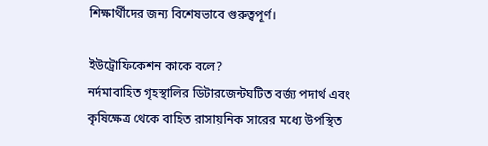শিক্ষার্থীদের জন্য বিশেষভাবে গুরুত্বপূর্ণ।

ইউট্রোফিকেশন কাকে বলে?
নর্দমাবাহিত গৃহস্থালির ডিটারজেন্টঘটিত বর্জ্য পদার্থ এবং কৃষিক্ষেত্র থেকে বাহিত রাসায়নিক সারের মধ্যে উপস্থিত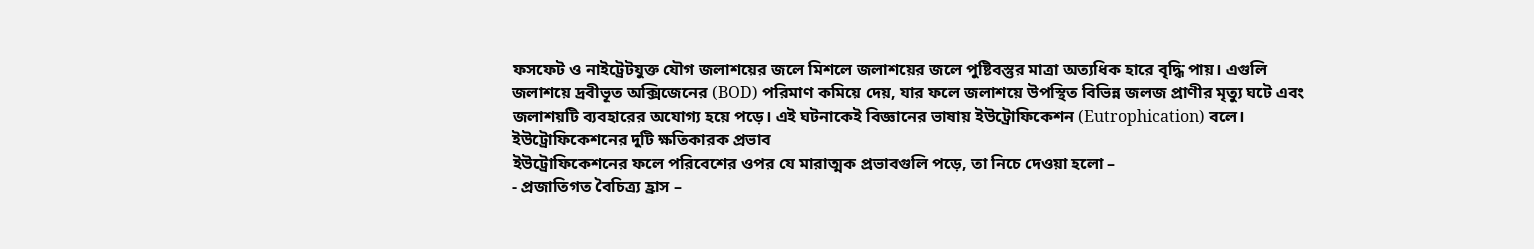ফসফেট ও নাইট্রেটযুক্ত যৌগ জলাশয়ের জলে মিশলে জলাশয়ের জলে পুষ্টিবস্তুর মাত্রা অত্যধিক হারে বৃদ্ধি পায়। এগুলি জলাশয়ে দ্রবীভূত অক্সিজেনের (BOD) পরিমাণ কমিয়ে দেয়, যার ফলে জলাশয়ে উপস্থিত বিভিন্ন জলজ প্রাণীর মৃত্যু ঘটে এবং জলাশয়টি ব্যবহারের অযোগ্য হয়ে পড়ে। এই ঘটনাকেই বিজ্ঞানের ভাষায় ইউট্রোফিকেশন (Eutrophication) বলে।
ইউট্রোফিকেশনের দুটি ক্ষতিকারক প্রভাব
ইউট্রোফিকেশনের ফলে পরিবেশের ওপর যে মারাত্মক প্রভাবগুলি পড়ে, তা নিচে দেওয়া হলো –
- প্রজাতিগত বৈচিত্র্য হ্রাস –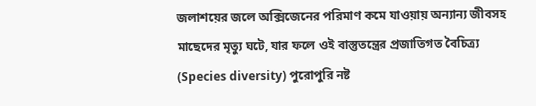জলাশয়ের জলে অক্সিজেনের পরিমাণ কমে যাওয়ায় অন্যান্য জীবসহ মাছেদের মৃত্যু ঘটে, যার ফলে ওই বাস্তুতন্ত্রের প্রজাতিগত বৈচিত্র্য (Species diversity) পুরোপুরি নষ্ট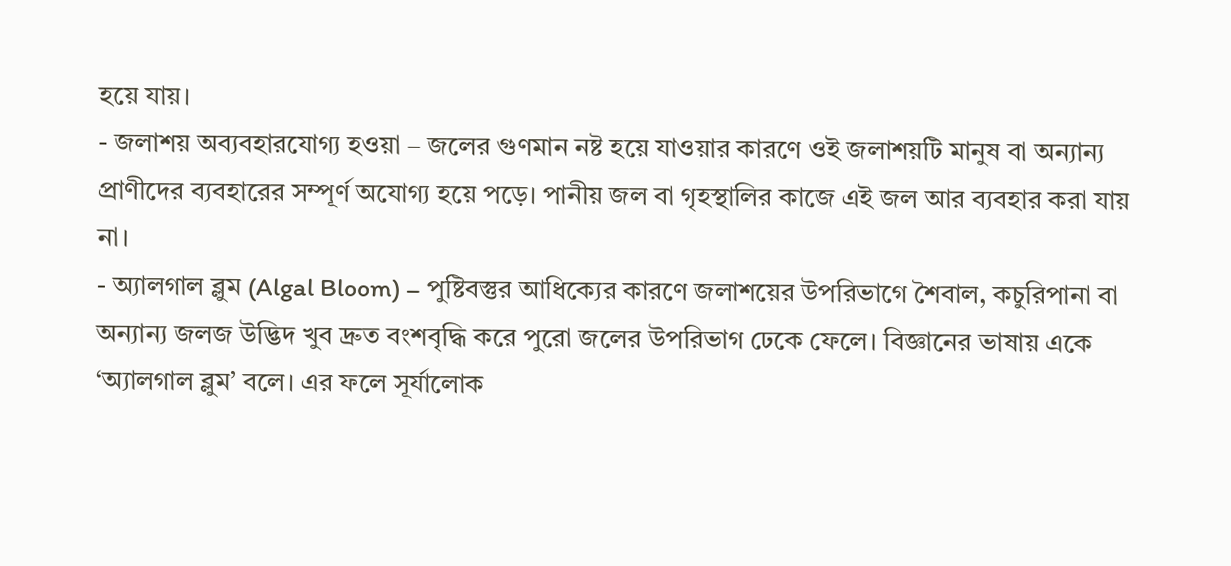হয়ে যায়।
- জলাশয় অব্যবহারযোগ্য হওয়া – জলের গুণমান নষ্ট হয়ে যাওয়ার কারণে ওই জলাশয়টি মানুষ বা অন্যান্য প্রাণীদের ব্যবহারের সম্পূর্ণ অযোগ্য হয়ে পড়ে। পানীয় জল বা গৃহস্থালির কাজে এই জল আর ব্যবহার করা যায় না।
- অ্যালগাল ব্লুম (Algal Bloom) – পুষ্টিবস্তুর আধিক্যের কারণে জলাশয়ের উপরিভাগে শৈবাল, কচুরিপানা বা অন্যান্য জলজ উদ্ভিদ খুব দ্রুত বংশবৃদ্ধি করে পুরো জলের উপরিভাগ ঢেকে ফেলে। বিজ্ঞানের ভাষায় একে ‘অ্যালগাল ব্লুম’ বলে। এর ফলে সূর্যালোক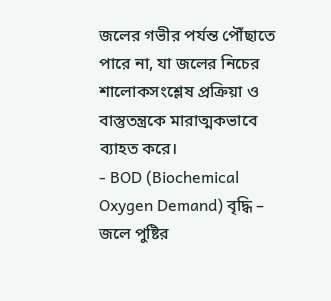জলের গভীর পর্যন্ত পৌঁছাতে পারে না, যা জলের নিচের শালোকসংশ্লেষ প্রক্রিয়া ও বাস্তুতন্ত্রকে মারাত্মকভাবে ব্যাহত করে।
- BOD (Biochemical Oxygen Demand) বৃদ্ধি – জলে পুষ্টির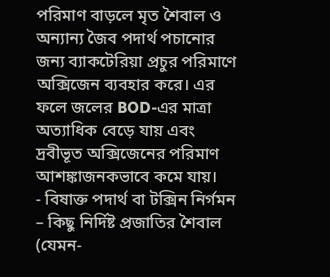পরিমাণ বাড়লে মৃত শৈবাল ও অন্যান্য জৈব পদার্থ পচানোর জন্য ব্যাকটেরিয়া প্রচুর পরিমাণে অক্সিজেন ব্যবহার করে। এর ফলে জলের BOD-এর মাত্রা অত্যাধিক বেড়ে যায় এবং দ্রবীভূত অক্সিজেনের পরিমাণ আশঙ্কাজনকভাবে কমে যায়।
- বিষাক্ত পদার্থ বা টক্সিন নির্গমন – কিছু নির্দিষ্ট প্রজাতির শৈবাল (যেমন-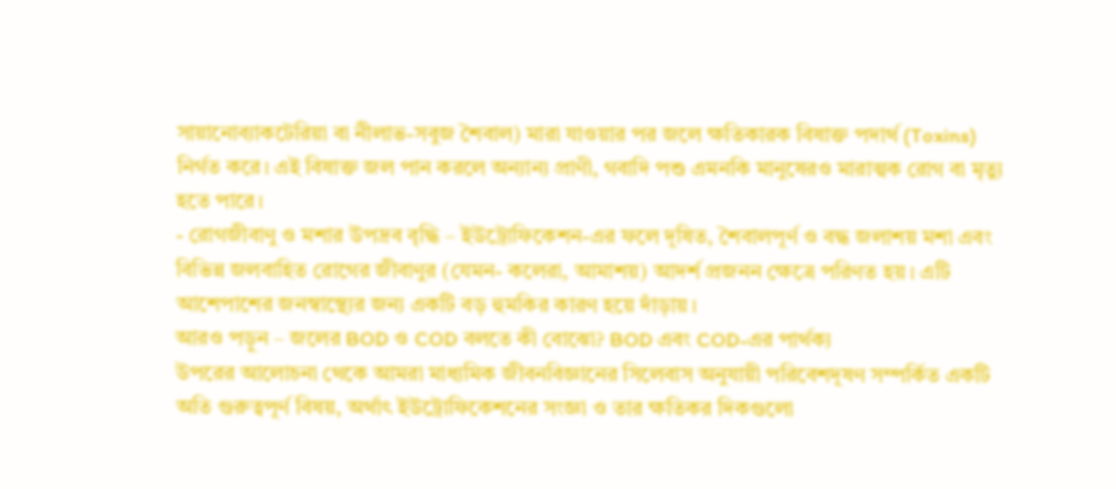সায়ানোব্যাকটেরিয়া বা নীলাভ-সবুজ শৈবাল) মারা যাওয়ার পর জলে ক্ষতিকারক বিষাক্ত পদার্থ (Toxins) নির্গত করে। এই বিষাক্ত জল পান করলে অন্যান্য প্রাণী, গবাদি পশু এমনকি মানুষেরও মারাত্মক রোগ বা মৃত্যু হতে পারে।
- রোগজীবাণু ও মশার উপদ্রব বৃদ্ধি – ইউট্রোফিকেশন-এর ফলে দূষিত, শৈবালপূর্ণ ও বদ্ধ জলাশয় মশা এবং বিভিন্ন জলবাহিত রোগের জীবাণুর (যেমন- কলেরা, আমাশয়) আদর্শ প্রজনন ক্ষেত্রে পরিণত হয়। এটি আশেপাশের জনস্বাস্থ্যের জন্য একটি বড় হুমকির কারণ হয়ে দাঁড়ায়।
আরও পড়ুন – জলের BOD ও COD বলতে কী বোঝো? BOD এবং COD-এর পার্থক্য
উপরের আলোচনা থেকে আমরা মাধ্যমিক জীবনবিজ্ঞানের সিলেবাস অনুযায়ী পরিবেশদূষণ সম্পর্কিত একটি অতি গুরুত্বপূর্ণ বিষয়, অর্থাৎ ইউট্রোফিকেশনের সংজ্ঞা ও তার ক্ষতিকর দিকগুলো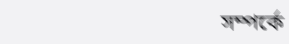সম্পর্কে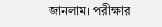জানলাম। পরীক্ষার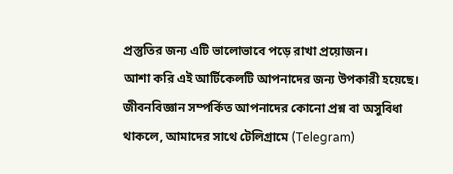প্রস্তুতির জন্য এটি ভালোভাবে পড়ে রাখা প্রয়োজন।
আশা করি এই আর্টিকেলটি আপনাদের জন্য উপকারী হয়েছে। জীবনবিজ্ঞান সম্পর্কিত আপনাদের কোনো প্রশ্ন বা অসুবিধা থাকলে, আমাদের সাথে টেলিগ্রামে (Telegram)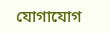যোগাযোগ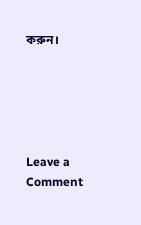করুন।





Leave a Comment